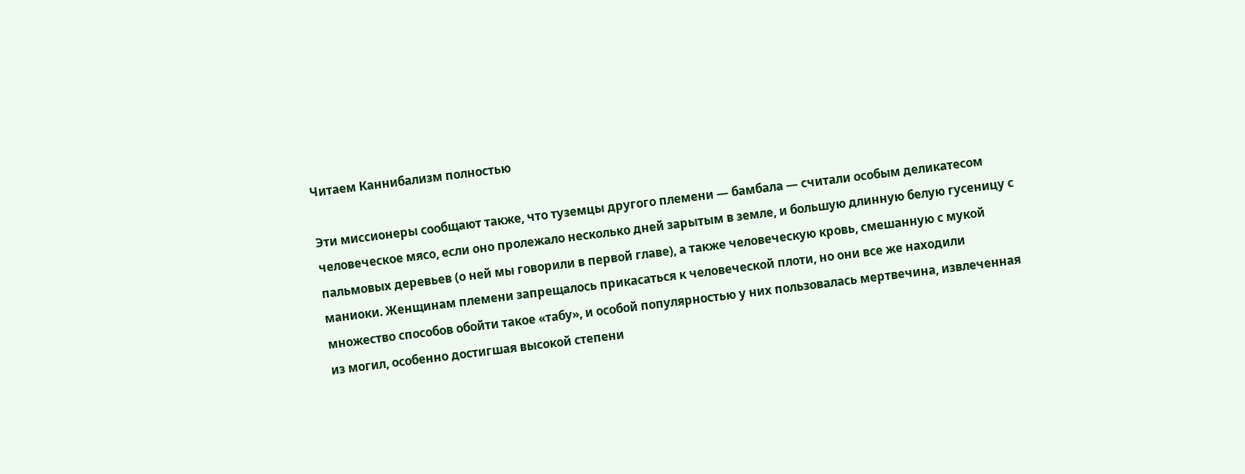Читаем Каннибализм полностью

Эти миссионеры сообщают также, что туземцы другого племени — бамбала — считали особым деликатесом человеческое мясо, если оно пролежало несколько дней зарытым в земле, и большую длинную белую гусеницу с пальмовых деревьев (о ней мы говорили в первой главе), а также человеческую кровь, смешанную с мукой маниоки. Женщинам племени запрещалось прикасаться к человеческой плоти, но они все же находили множество способов обойти такое «табу», и особой популярностью у них пользовалась мертвечина, извлеченная из могил, особенно достигшая высокой степени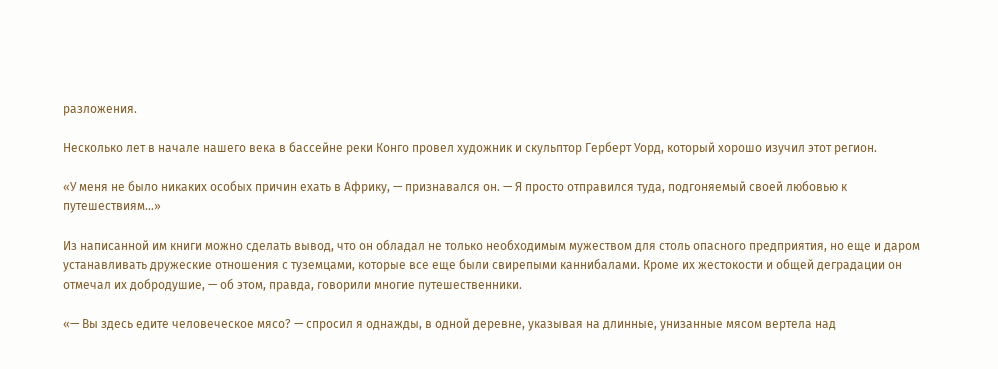разложения.

Несколько лет в начале нашего века в бассейне реки Конго провел художник и скульптор Герберт Уорд, который хорошо изучил этот регион.

«У меня не было никаких особых причин ехать в Африку, — признавался он. — Я просто отправился туда, подгоняемый своей любовью к путешествиям...»

Из написанной им книги можно сделать вывод, что он обладал не только необходимым мужеством для столь опасного предприятия, но еще и даром устанавливать дружеские отношения с туземцами, которые все еще были свирепыми каннибалами. Кроме их жестокости и общей деградации он отмечал их добродушие, — об этом, правда, говорили многие путешественники.

«— Вы здесь едите человеческое мясо? — спросил я однажды, в одной деревне, указывая на длинные, унизанные мясом вертела над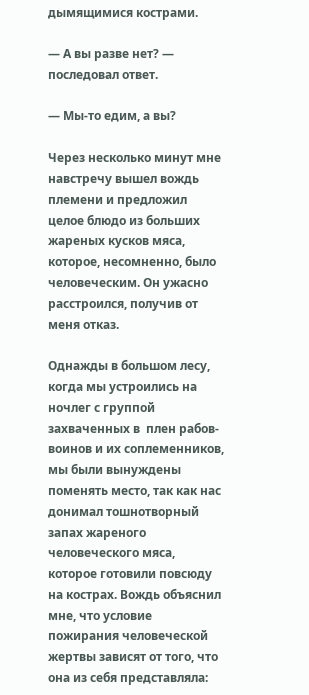дымящимися кострами.

— А вы разве нет? — последовал ответ.

— Мы-то едим, а вы?

Через несколько минут мне навстречу вышел вождь племени и предложил целое блюдо из больших жареных кусков мяса, которое, несомненно, было человеческим. Он ужасно расстроился, получив от меня отказ.

Однажды в большом лесу, когда мы устроились на ночлег с группой захваченных в  плен рабов-воинов и их соплеменников, мы были вынуждены поменять место, так как нас донимал тошнотворный запах жареного человеческого мяса, которое готовили повсюду на кострах. Вождь объяснил мне, что условие пожирания человеческой жертвы зависят от того, что она из себя представляла: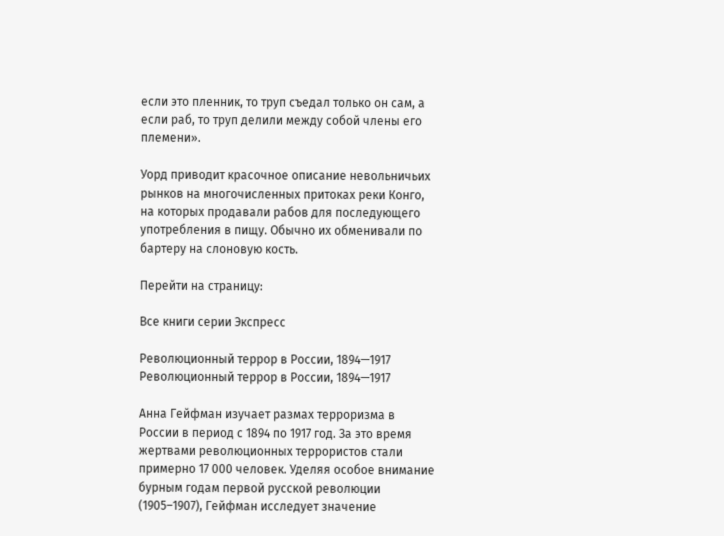если это пленник, то труп съедал только он сам, а если раб, то труп делили между собой члены его племени».

Уорд приводит красочное описание невольничьих рынков на многочисленных притоках реки Конго, на которых продавали рабов для последующего употребления в пищу. Обычно их обменивали по бартеру на слоновую кость.

Перейти на страницу:

Все книги серии Экспресс

Революционный террор в России, 1894—1917
Революционный террор в России, 1894—1917

Анна Гейфман изучает размах терроризма в России в период с 1894 по 1917 год. За это время жертвами революционных террористов стали примерно 17 000 человек. Уделяя особое внимание бурным годам первой русской революции (1905–1907), Гейфман исследует значение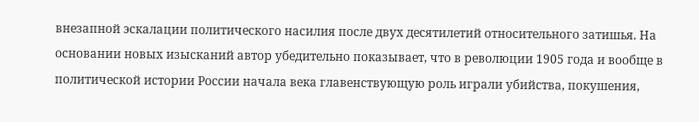внезапной эскалации политического насилия после двух десятилетий относительного затишья. На основании новых изысканий автор убедительно показывает, что в революции 1905 года и вообще в политической истории России начала века главенствующую роль играли убийства, покушения,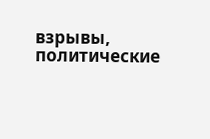взрывы, политические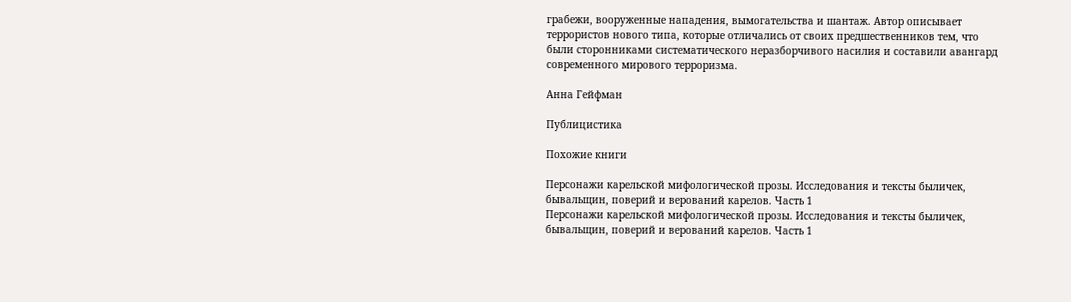грабежи, вооруженные нападения, вымогательства и шантаж. Автор описывает террористов нового типа, которые отличались от своих предшественников тем, что были сторонниками систематического неразборчивого насилия и составили авангард современного мирового терроризма.

Анна Гейфман

Публицистика

Похожие книги

Персонажи карельской мифологической прозы. Исследования и тексты быличек, бывальщин, поверий и верований карелов. Часть 1
Персонажи карельской мифологической прозы. Исследования и тексты быличек, бывальщин, поверий и верований карелов. Часть 1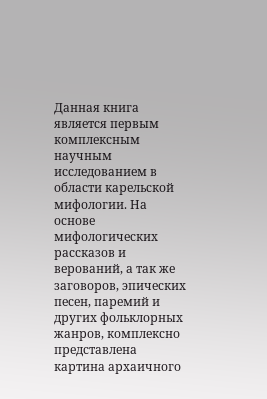Данная книга является первым комплексным научным исследованием в области карельской мифологии. На основе мифологических рассказов и верований, а так же заговоров, эпических песен, паремий и других фольклорных жанров, комплексно представлена картина архаичного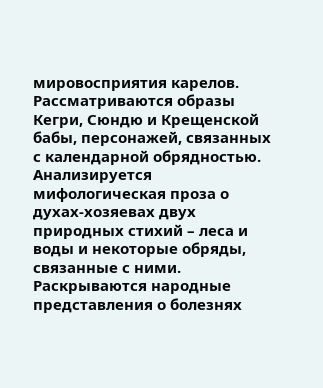мировосприятия карелов. Рассматриваются образы Кегри, Сюндю и Крещенской бабы, персонажей, связанных с календарной обрядностью. Анализируется мифологическая проза о духах-хозяевах двух природных стихий – леса и воды и некоторые обряды, связанные с ними. Раскрываются народные представления о болезнях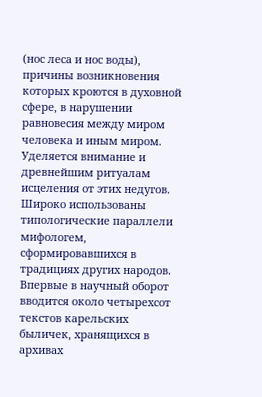(нос леса и нос воды), причины возникновения которых кроются в духовной сфере, в нарушении равновесия между миром человека и иным миром. Уделяется внимание и древнейшим ритуалам исцеления от этих недугов. Широко использованы типологические параллели мифологем, сформировавшихся в традициях других народов. Впервые в научный оборот вводится около четырехсот текстов карельских быличек, хранящихся в архивах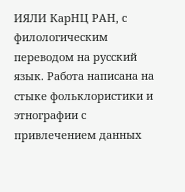ИЯЛИ КарНЦ РАН, с филологическим переводом на русский язык. Работа написана на стыке фольклористики и этнографии с привлечением данных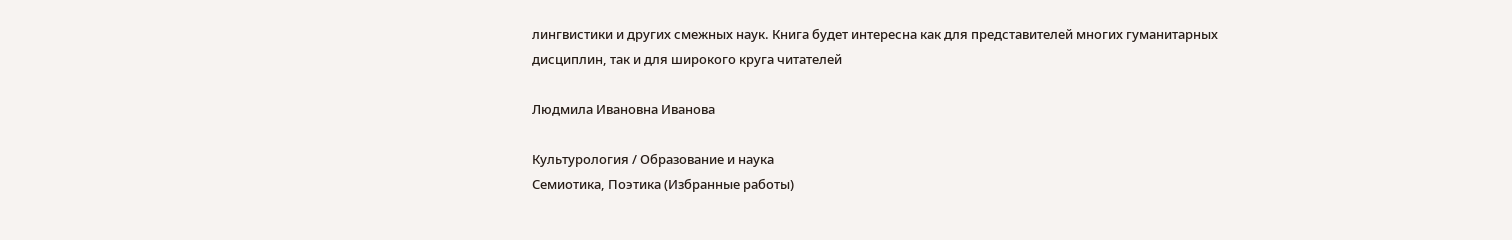лингвистики и других смежных наук. Книга будет интересна как для представителей многих гуманитарных дисциплин, так и для широкого круга читателей

Людмила Ивановна Иванова

Культурология / Образование и наука
Семиотика, Поэтика (Избранные работы)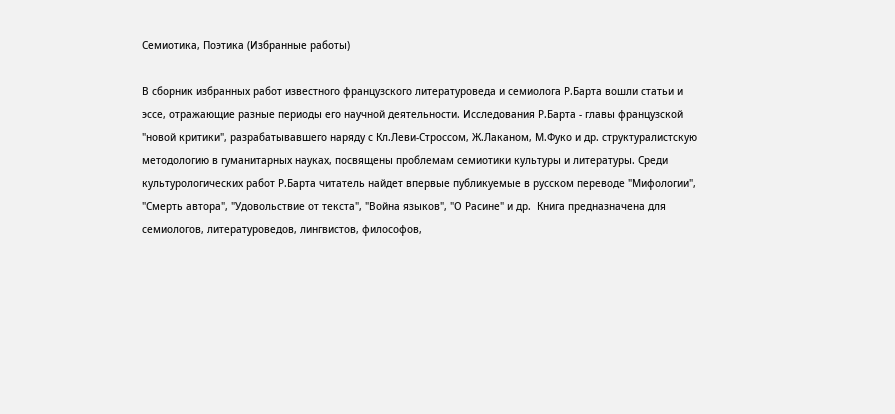Семиотика, Поэтика (Избранные работы)

В сборник избранных работ известного французского литературоведа и семиолога Р.Барта вошли статьи и эссе, отражающие разные периоды его научной деятельности. Исследования Р.Барта - главы французской "новой критики", разрабатывавшего наряду с Кл.Леви-Строссом, Ж.Лаканом, М.Фуко и др. структуралистскую методологию в гуманитарных науках, посвящены проблемам семиотики культуры и литературы. Среди культурологических работ Р.Барта читатель найдет впервые публикуемые в русском переводе "Мифологии", "Смерть автора", "Удовольствие от текста", "Война языков", "О Расине" и др.  Книга предназначена для семиологов, литературоведов, лингвистов, философов,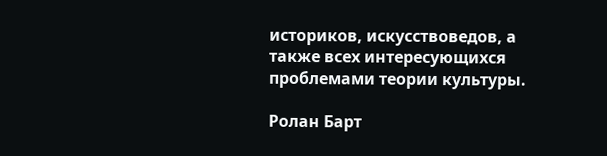историков, искусствоведов, а также всех интересующихся проблемами теории культуры.

Ролан Барт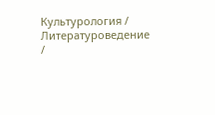Культурология / Литературоведение /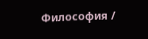Философия /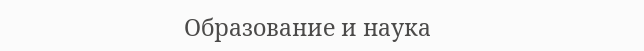Образование и наука